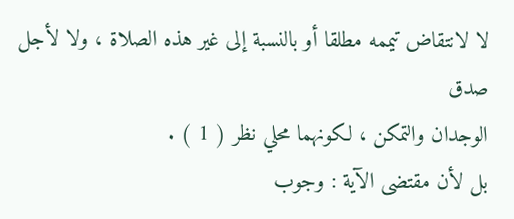لا لانتقاض تيممه مطلقا أو بالنسبة إلى غير هذه الصلاة ، ولا لأجل صدق
الوجدان والتمكن ، لكونهما محلي نظر ( 1 ) .
بل لأن مقتضى الآية : وجوب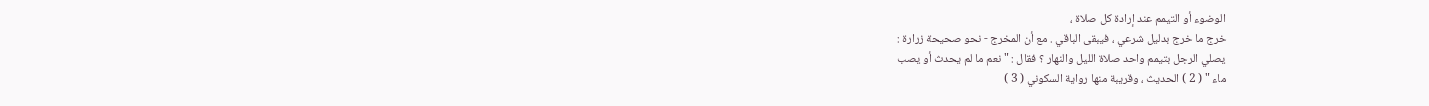الوضوء أو التيمم عند إرادة كل صلاة ،
خرج ما خرج بدليل شرعي ، فيبقى الباقي . مع أن المخرج - نحو صحيحة زرارة :
يصلي الرجل بتيمم واحد صلاة الليل والنهار ؟ فقال : " نعم ما لم يحدث أو يصب
ماء " ( 2 ) الحديث ، وقريبة منها رواية السكوني ( 3 )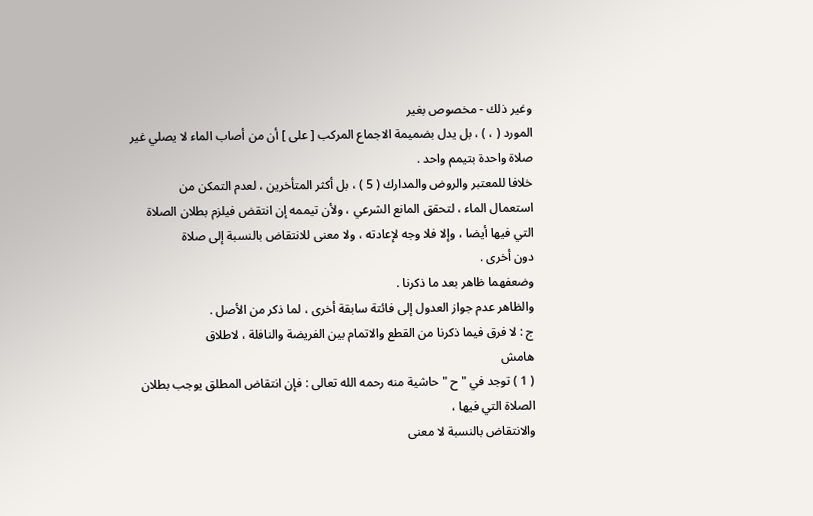وغير ذلك - مخصوص بغير
المورد ( ، ) ، بل يدل بضميمة الاجماع المركب [ على ] أن من أصاب الماء لا يصلي غير
صلاة واحدة بتيمم واحد .
خلافا للمعتبر والروض والمدارك ( 5 ) ، بل أكثر المتأخرين ، لعدم التمكن من
استعمال الماء ، لتحقق المانع الشرعي ، ولأن تيممه إن انتقض فيلزم بطلان الصلاة
التي فيها أيضا ، وإلا فلا وجه لإعادته ، ولا معنى للانتقاض بالنسبة إلى صلاة
دون أخرى .
وضعفهما ظاهر بعد ما ذكرنا .
والظاهر عدم جواز العدول إلى فائتة سابقة أخرى ، لما ذكر من الأصل .
ج : لا فرق فيما ذكرنا من القطع والاتمام بين الفريضة والنافلة ، لاطلاق
هامش
( 1 ) توجد في " ح " حاشية منه رحمه الله تعالى : فإن انتقاض المطلق يوجب بطلان الصلاة التي فيها ،
والانتقاض بالنسبة لا معنى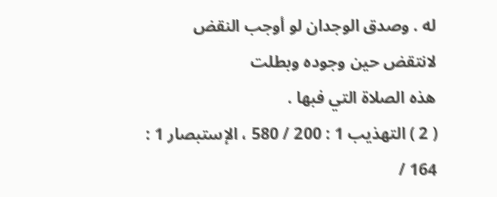له . وصدق الوجدان لو أوجب النقض لانتقض حين وجوده وبطلت
هذه الصلاة التي فبها .
( 2 ) التهذيب 1 : 200 / 580 ، الإستبصار 1 : 164 /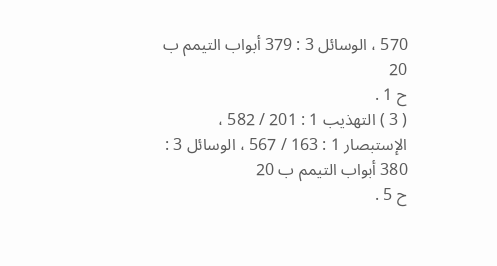570 ، الوسائل 3 : 379 أبواب التيمم ب 20
ح 1 .
( 3 ) التهذيب 1 : 201 / 582 ، الإستبصار 1 : 163 / 567 ، الوسائل 3 : 380 أبواب التيمم ب 20
ح 5 .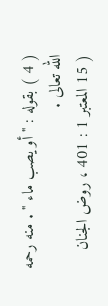( 4 ) بقوله : " أو يصب ماء " . منه رحمه الله تعالى .
( 15 المعتبر 1 : 401 ، روض الجنان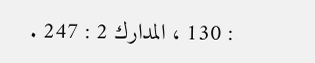: 130 ، المدارك 2 : 247 .